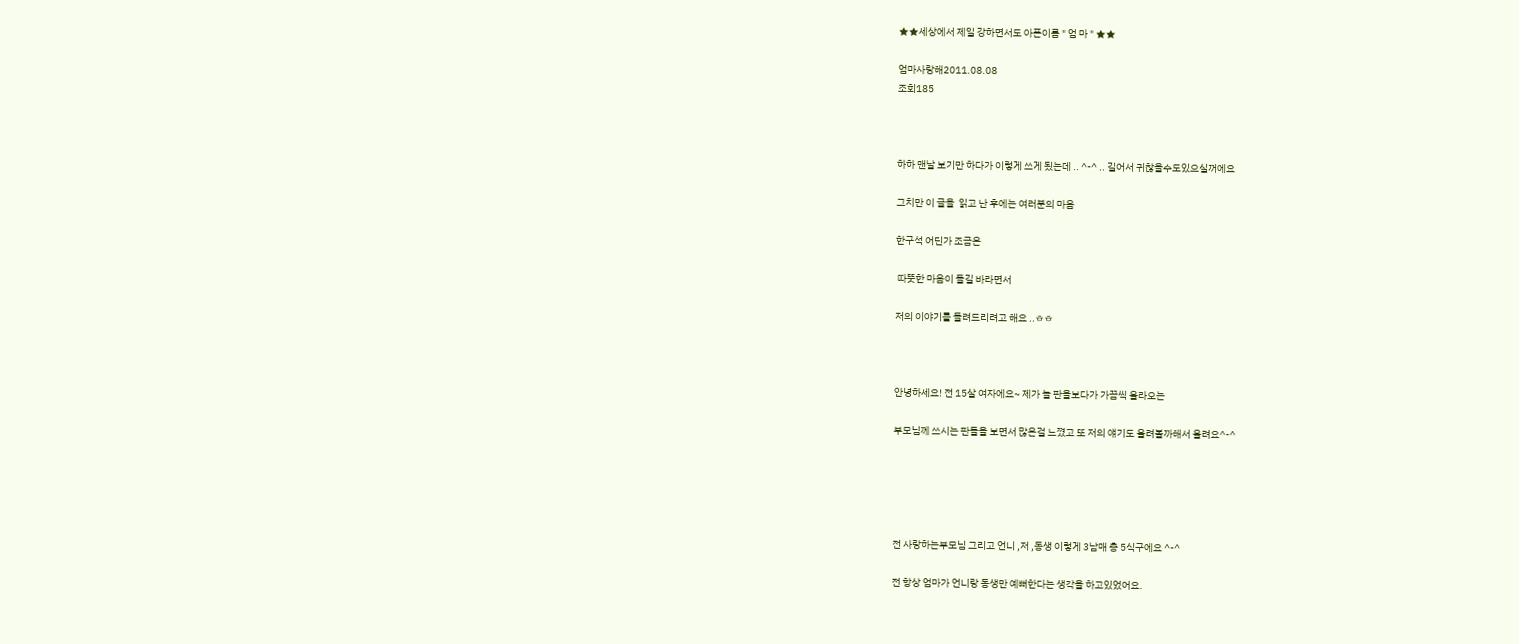★★세상에서 제일 강하면서도 아픈이름 " 엄 마 " ★★

엄마사랑해2011.08.08
조회185



하하 맨날 보기만 하다가 이렇게 쓰게 됬는데 .. ^-^ .. 길어서 귀찮을수도있으실꺼에요

그치만 이 글을  읽고 난 후에는 여러분의 마음

한구석 어딘가 조금은

 따뜻한 마음이 들길 바라면서

저의 이야기를 들려드리려고 해요 ..ㅎㅎ



안녕하세요! 전 15살 여자에요~ 제가 늘 판을보다가 가끔씩 올라오는

부모님께 쓰시는 판들을 보면서 많은걸 느꼈고 또 저의 얘기도 올려볼까해서 올려요^-^





전 사랑하는부모님 그리고 언니 ,저 ,동생 이렇게 3남매 총 5식구에요 ^-^

전 항상 엄마가 언니랑 동생만 예뻐한다는 생각을 하고있었어요.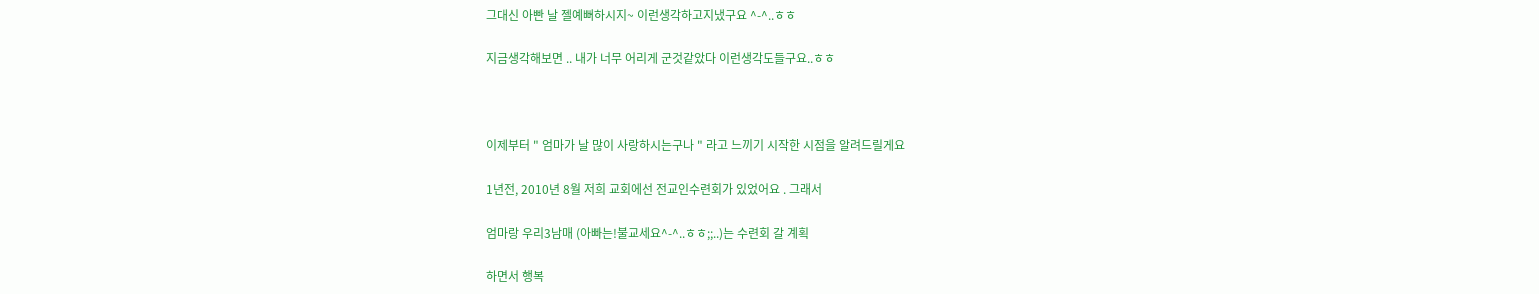그대신 아빤 날 젤예뻐하시지~ 이런생각하고지냈구요 ^-^..ㅎㅎ

지금생각해보면 .. 내가 너무 어리게 군것같았다 이런생각도들구요..ㅎㅎ



이제부터 " 엄마가 날 많이 사랑하시는구나 " 라고 느끼기 시작한 시점을 알려드릴게요

1년전, 2010년 8월 저희 교회에선 전교인수련회가 있었어요 . 그래서

엄마랑 우리3남매 (아빠는!불교세요^-^..ㅎㅎ;;..)는 수련회 갈 계획

하면서 행복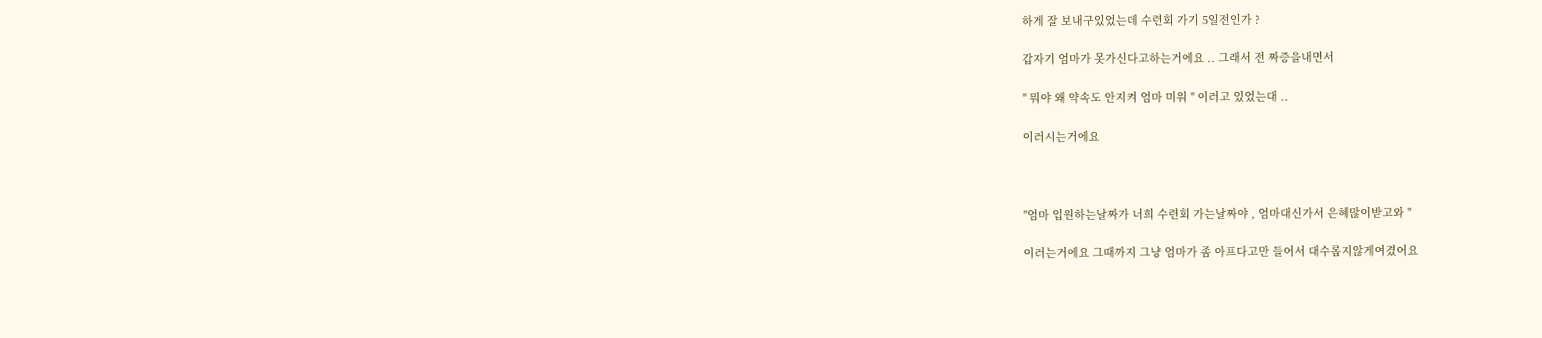하게 잘 보내구있었는데 수련회 가기 5일전인가 ?

갑자기 엄마가 못가신다고하는거에요 .. 그래서 전 짜증을내면서

" 뭐야 왜 약속도 안지켜 엄마 미워 " 이러고 있었는대 ..

이러시는거에요



"엄마 입원하는날짜가 너희 수련회 가는날짜야 , 엄마대신가서 은혜많이받고와 "

이러는거에요 그때까지 그냥 엄마가 좀 아프다고만 들어서 대수롭지않게여겼어요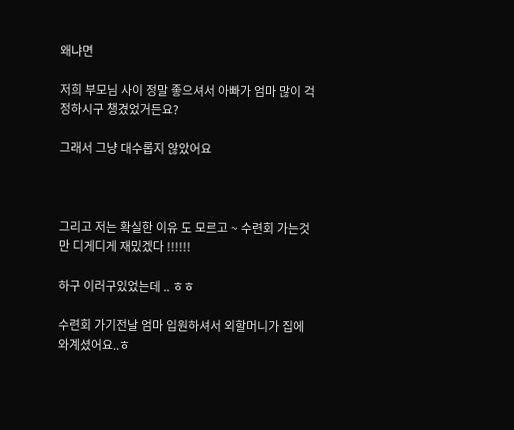왜냐면

저희 부모님 사이 정말 좋으셔서 아빠가 엄마 많이 걱정하시구 챙겼었거든요?

그래서 그냥 대수롭지 않았어요



그리고 저는 확실한 이유 도 모르고 ~ 수련회 가는것만 디게디게 재밌겠다 !!!!!!

하구 이러구있었는데 .. ㅎㅎ

수련회 가기전날 엄마 입원하셔서 외할머니가 집에 와계셨어요..ㅎ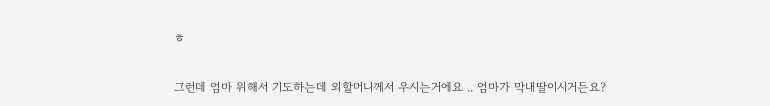ㅎ

그런데 엄마 위해서 기도하는데 외할머니께서 우시는거에요 .. 엄마가 막내딸이시거든요?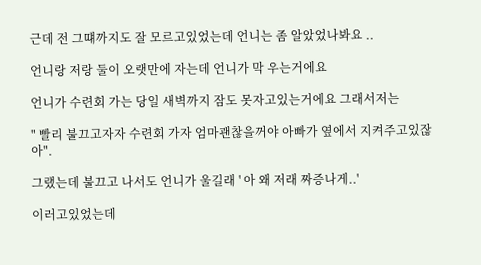근데 전 그떄까지도 잘 모르고있었는데 언니는 좀 알았었나봐요 ..

언니랑 저랑 둘이 오랫만에 자는데 언니가 막 우는거에요

언니가 수련회 가는 당일 새벽까지 잠도 못자고있는거에요 그래서저는

" 빨리 불끄고자자 수련회 가자 엄마괜찮을꺼야 아빠가 옆에서 지켜주고있잖아".

그랬는데 불끄고 나서도 언니가 울길래 ' 아 왜 저래 짜증나게..'

이러고있었는데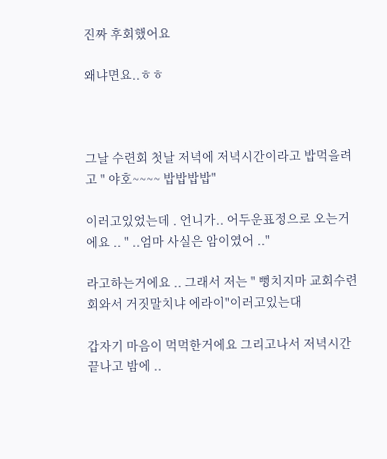진짜 후회했어요

왜냐면요..ㅎㅎ



그날 수련회 첫날 저녁에 저녁시간이라고 밥먹을려고 " 야호~~~~ 밥밥밥밥"

이러고있었는데 . 언니가.. 어두운표정으로 오는거에요 .. " ..엄마 사실은 암이였어 .."

라고하는거에요 .. 그래서 저는 " 뻥치지마 교회수련회와서 거짓말치냐 에라이"이러고있는대

갑자기 마음이 먹먹한거에요 그리고나서 저녁시간 끝나고 밤에 ..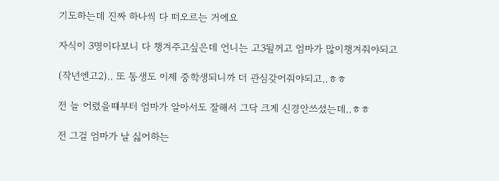기도하는데 진짜 하나씩 다 떠오르는 거에요

자식이 3명이다보니 다 챙겨주고싶은데 언니는 고3될꺼고 엄마가 많이챙겨줘야되고

(작년엔고2).. 또 동생도 이제 중학생되니까 더 관심갖어줘야되고..ㅎㅎ

전 늘 어렸을떄부터 엄마가 알아서도 잘해서 그닥 크게 신경안쓰셨는데..ㅎㅎ

전 그걸 엄마가 날 싫어하는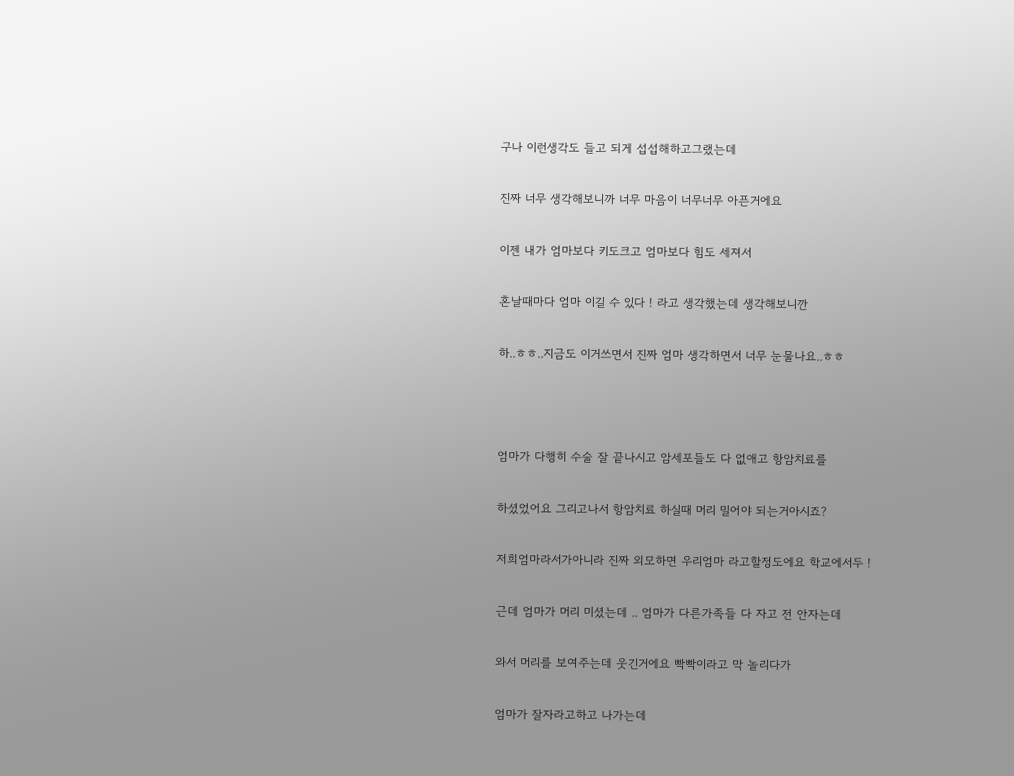구나 이런생각도 들고 되게 섭섭해하고그랬는데

진짜 너무 생각해보니까 너무 마음이 너무너무 아픈거에요

이젠 내가 엄마보다 키도크고 엄마보다 힘도 세져서

혼날때마다 엄마 이길 수 있다 ! 라고 생각했는데 생각해보니깐

하..ㅎㅎ..지금도 이거쓰면서 진짜 엄마 생각하면서 너무 눈물나요..ㅎㅎ



엄마가 다행히 수술 잘 끝나시고 암세포들도 다 없애고 항암치료를

하셨었어요 그리고나서 항암치료 하실때 머리 밀어야 되는거아시죠?

저희엄마라서가아니라 진짜 외모하면 우리엄마 라고할정도에요 학교에서두 !

근데 엄마가 머리 미셨는데 .. 엄마가 다른가족들 다 자고 전 안자는데

와서 머리를 보여주는데 웃긴거에요 빡빡이라고 막 놀리다가

엄마가 잘자라고하고 나가는데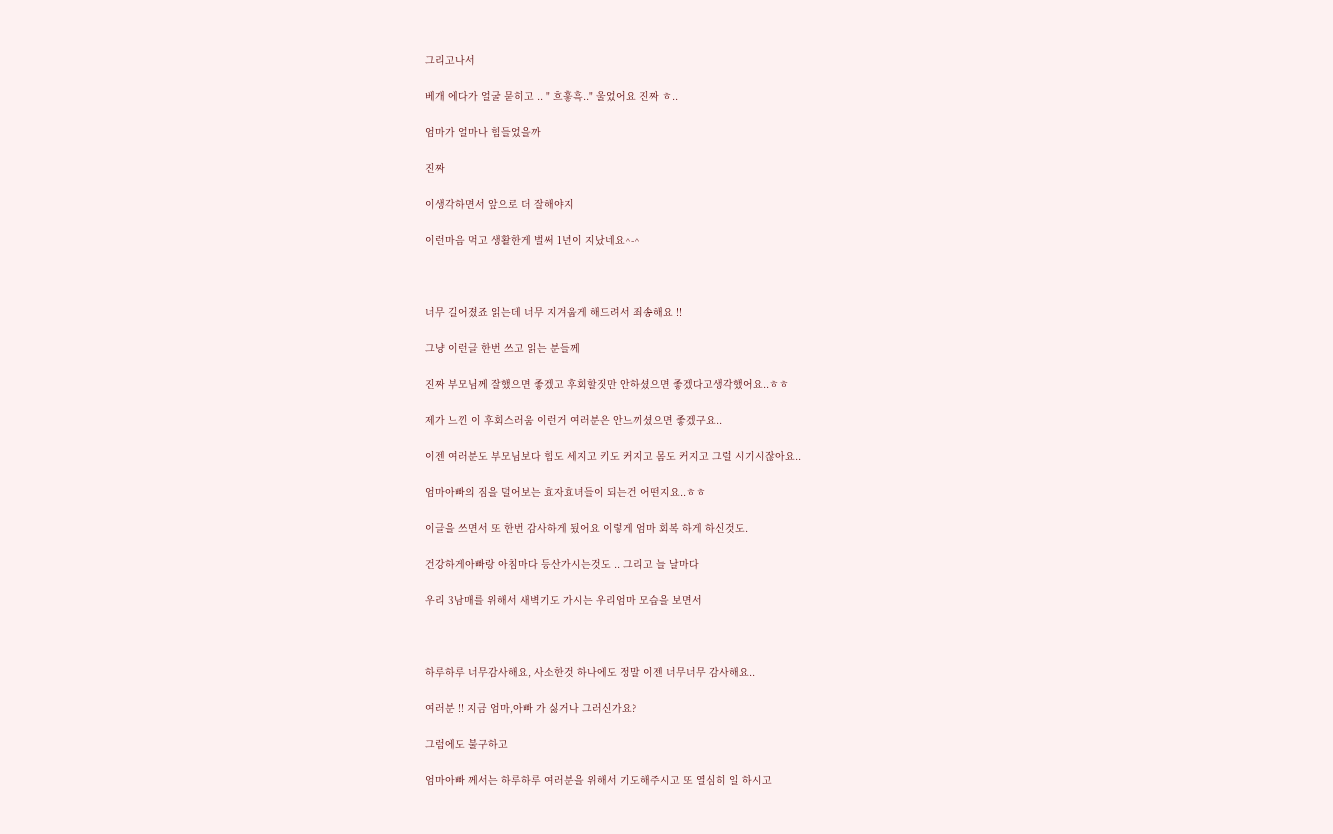그리고나서

베개 에다가 얼굴 묻히고 .. " 흐흫흑.." 울었어요 진짜 ㅎ..

엄마가 얼마나 힘들었을까

진짜

이생각하면서 앞으로 더 잘해야지

이런마음 먹고 생활한게 벌써 1년이 지났네요^-^



너무 길어졌죠 읽는데 너무 지겨웁게 해드려서 죄송해요 !!

그냥 이런글 한번 쓰고 읽는 분들께

진짜 부모님께 잘했으면 좋겠고 후회할짓만 안하셨으면 좋겠다고생각했어요..ㅎㅎ

제가 느낀 이 후회스러움 이런거 여러분은 안느끼셨으면 좋겠구요..

이젠 여러분도 부모님보다 힘도 세지고 키도 커지고 몸도 커지고 그럴 시기시잖아요..

엄마아빠의 짐을 덜어보는 효자효녀들이 되는건 어떤지요..ㅎㅎ

이글을 쓰면서 또 한번 감사하게 됬어요 이렇게 엄마 회복 하게 하신것도.

건강하게아빠랑 아침마다 등산가시는것도 .. 그리고 늘 날마다

우리 3남매를 위해서 새벽기도 가시는 우리엄마 모습을 보면서



하루하루 너무감사해요, 사소한것 하나에도 정말 이젠 너무너무 감사해요..

여러분 !! 지금 엄마,아빠 가 싫거나 그러신가요?

그럼에도 불구하고

엄마아빠 께서는 하루하루 여러분을 위해서 기도해주시고 또 열심히 일 하시고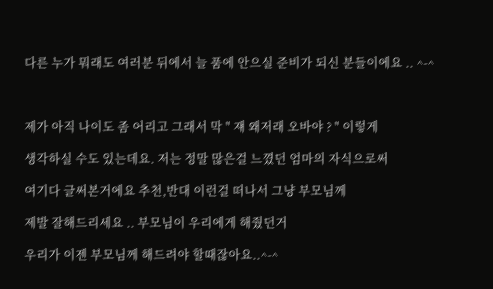다른 누가 뭐래도 여러분 뒤에서 늘 품에 안으실 준비가 되신 분들이에요 .. ^-^



제가 아직 나이도 좀 어리고 그래서 막 " 쟤 왜저래 오바야 ? " 이렇게

생각하실 수도 있는데요. 저는 정말 많은걸 느꼈던 엄마의 자식으로써

여기다 글써본거에요 추천,반대 이런걸 떠나서 그냥 부모님께

제발 잘해드리세요 .. 부모님이 우리에게 해줬던거

우리가 이젠 부모님께 해드려야 할때잖아요..^-^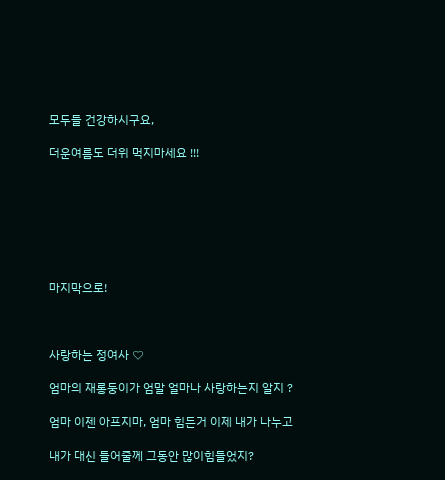모두들 건강하시구요,

더운여름도 더위 먹지마세요 !!!







마지막으로!



사랑하는 정여사 ♡

엄마의 재롱둥이가 엄말 얼마나 사랑하는지 알지 ?

엄마 이젠 아프지마, 엄마 힘든거 이제 내가 나누고

내가 대신 들어줄께 그동안 많이힘들었지?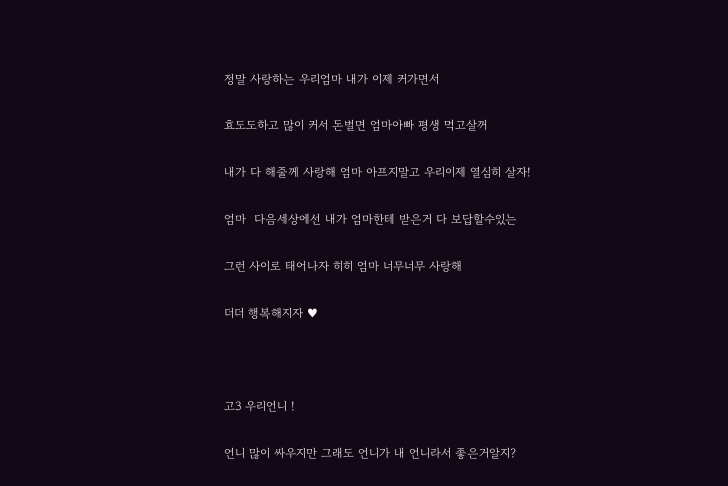정말 사랑하는 우리엄마 내가 이제 커가면서

효도도하고 많이 커서 돈벌면 엄마아빠 평생 먹고살꺼

내가 다 해줄께 사랑해 엄마 아프지말고 우리이제 열심히 살자!

엄마  다음세상에선 내가 엄마한테 받은거 다 보답할수있는

그런 사이로 태어나자 히히 엄마 너무너무 사랑해

더더 행복해지자 ♥



고3 우리언니 !

언니 많이 싸우지만 그래도 언니가 내 언니라서 좋은거알지?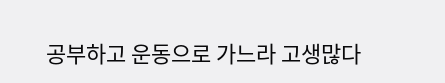공부하고 운동으로 가느라 고생많다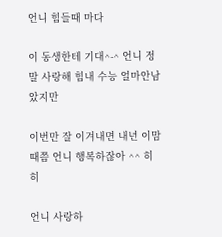언니 힘들때 마다

이 동생한테 기대^-^ 언니 정말 사랑해 힘내 수능 얼마안남았지만

이번만 잘 이겨내면 내년 이맘때쯤 언니 행복하잖아 ^^ 히히

언니 사랑하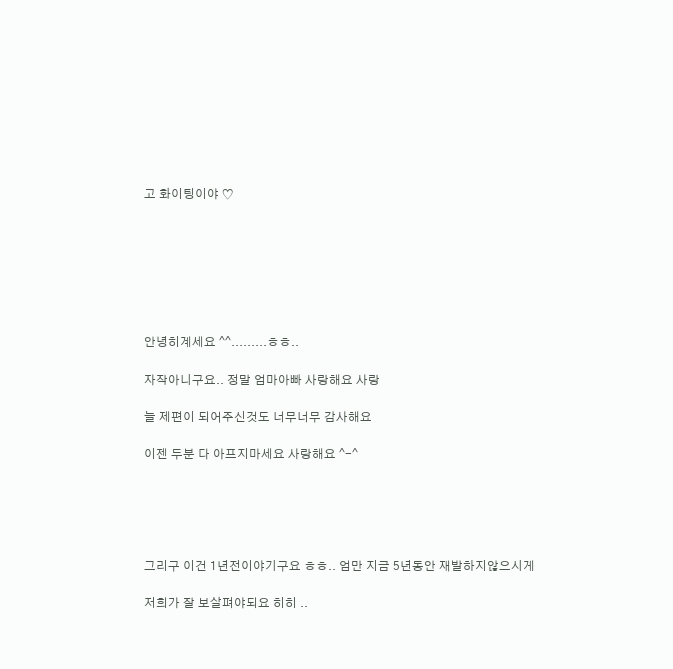고 화이팅이야 ♡







안녕히계세요 ^^.........ㅎㅎ..

자작아니구요.. 정말 엄마아빠 사랑해요 사랑

늘 제편이 되어주신것도 너무너무 감사해요

이젠 두분 다 아프지마세요 사랑해요 ^-^





그리구 이건 1년전이야기구요 ㅎㅎ.. 엄만 지금 5년동안 재발하지않으시게

저희가 잘 보살펴야되요 히히 ..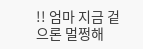!! 엄마 지금 겉으론 멀쩡해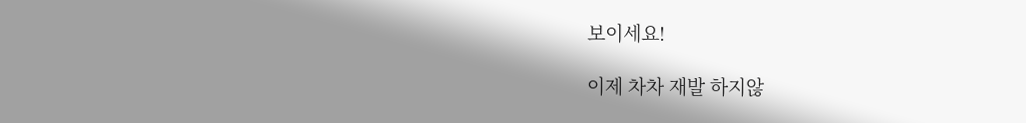보이세요!

이제 차차 재발 하지않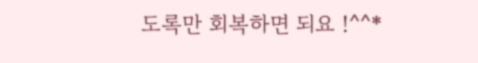도록만 회복하면 되요 !^^*